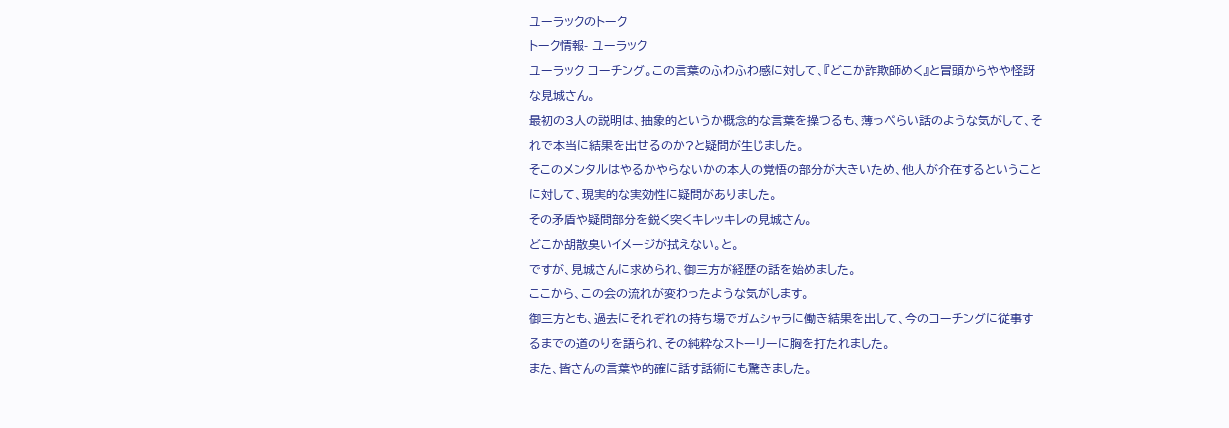ユーラックのトーク
トーク情報- ユーラック
ユーラック コーチング。この言葉のふわふわ感に対して、『どこか詐欺師めく』と冒頭からやや怪訝な見城さん。
最初の3人の説明は、抽象的というか概念的な言葉を操つるも、薄っぺらい話のような気がして、それで本当に結果を出せるのか?と疑問が生じました。
そこのメンタルはやるかやらないかの本人の覚悟の部分が大きいため、他人が介在するということに対して、現実的な実効性に疑問がありました。
その矛盾や疑問部分を鋭く突くキレッキレの見城さん。
どこか胡散臭いイメージが拭えない。と。
ですが、見城さんに求められ、御三方が経歴の話を始めました。
ここから、この会の流れが変わったような気がします。
御三方とも、過去にそれぞれの持ち場でガムシャラに働き結果を出して、今のコーチングに従事するまでの道のりを語られ、その純粋なストーリーに胸を打たれました。
また、皆さんの言葉や的確に話す話術にも驚きました。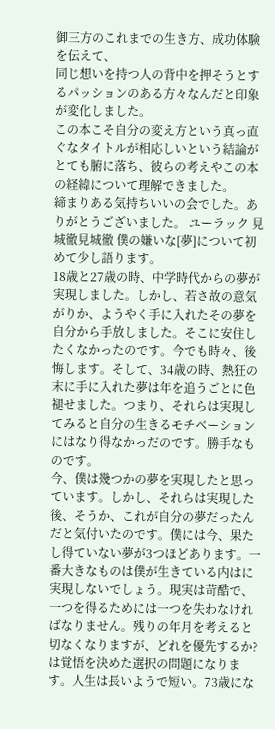御三方のこれまでの生き方、成功体験を伝えて、
同じ想いを持つ人の背中を押そうとするパッションのある方々なんだと印象が変化しました。
この本こそ自分の変え方という真っ直ぐなタイトルが相応しいという結論がとても腑に落ち、彼らの考えやこの本の経緯について理解できました。
締まりある気持ちいいの会でした。ありがとうございました。 ユーラック 見城徹見城徹 僕の嫌いな[夢]について初めて少し語ります。
18歳と27歳の時、中学時代からの夢が実現しました。しかし、若さ故の意気がりか、ようやく手に入れたその夢を自分から手放しました。そこに安住したくなかったのです。今でも時々、後悔します。そして、34歳の時、熱狂の末に手に入れた夢は年を追うごとに色褪せました。つまり、それらは実現してみると自分の生きるモチベーションにはなり得なかっだのです。勝手なものです。
今、僕は幾つかの夢を実現したと思っています。しかし、それらは実現した後、そうか、これが自分の夢だったんだと気付いたのです。僕には今、果たし得ていない夢が3つほどあります。一番大きなものは僕が生きている内はに実現しないでしょう。現実は苛酷で、一つを得るためには一つを失わなければなりません。残りの年月を考えると
切なくなりますが、どれを優先するか?は覚悟を決めた選択の問題になります。人生は長いようで短い。73歳にな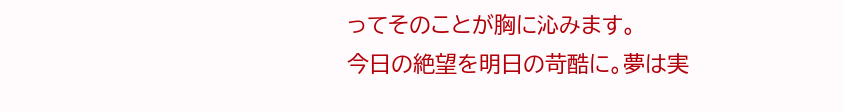ってそのことが胸に沁みます。
今日の絶望を明日の苛酷に。夢は実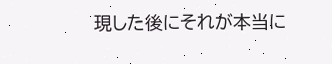現した後にそれが本当に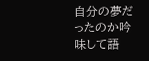自分の夢だったのか吟味して語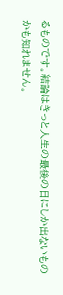るものです。結論はきっと人生の最後の日にしか出ないものかも知れません。